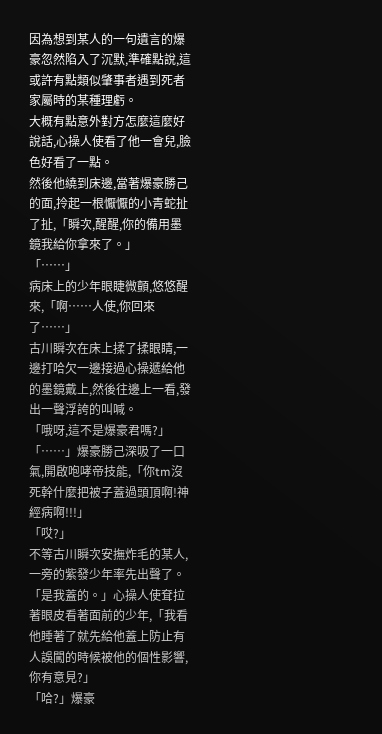因為想到某人的一句遺言的爆豪忽然陷入了沉默,準確點說,這或許有點類似肇事者遇到死者家屬時的某種理虧。
大概有點意外對方怎麼這麼好說話,心操人使看了他一會兒,臉色好看了一點。
然後他繞到床邊,當著爆豪勝己的面,拎起一根懨懨的小青蛇扯了扯,「瞬次,醒醒,你的備用墨鏡我給你拿來了。」
「……」
病床上的少年眼睫微顫,悠悠醒來,「啊……人使,你回來了……」
古川瞬次在床上揉了揉眼睛,一邊打哈欠一邊接過心操遞給他的墨鏡戴上,然後往邊上一看,發出一聲浮誇的叫喊。
「哦呀,這不是爆豪君嗎?」
「……」爆豪勝己深吸了一口氣,開啟咆哮帝技能,「你tm沒死幹什麼把被子蓋過頭頂啊!神經病啊!!!」
「哎?」
不等古川瞬次安撫炸毛的某人,一旁的紫發少年率先出聲了。
「是我蓋的。」心操人使耷拉著眼皮看著面前的少年,「我看他睡著了就先給他蓋上防止有人誤闖的時候被他的個性影響,你有意見?」
「哈?」爆豪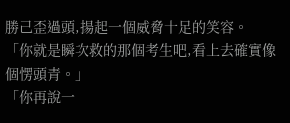勝己歪過頭,揚起一個威脅十足的笑容。
「你就是瞬次救的那個考生吧,看上去確實像個愣頭青。」
「你再說一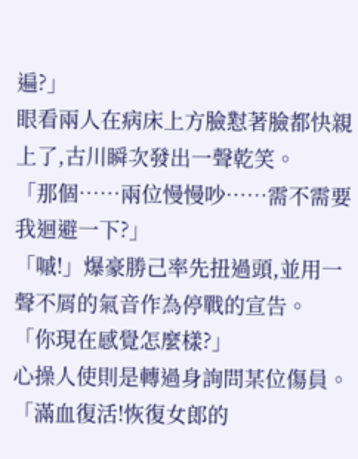遍?」
眼看兩人在病床上方臉懟著臉都快親上了,古川瞬次發出一聲乾笑。
「那個……兩位慢慢吵……需不需要我迴避一下?」
「嘁!」爆豪勝己率先扭過頭,並用一聲不屑的氣音作為停戰的宣告。
「你現在感覺怎麼樣?」
心操人使則是轉過身詢問某位傷員。
「滿血復活!恢復女郎的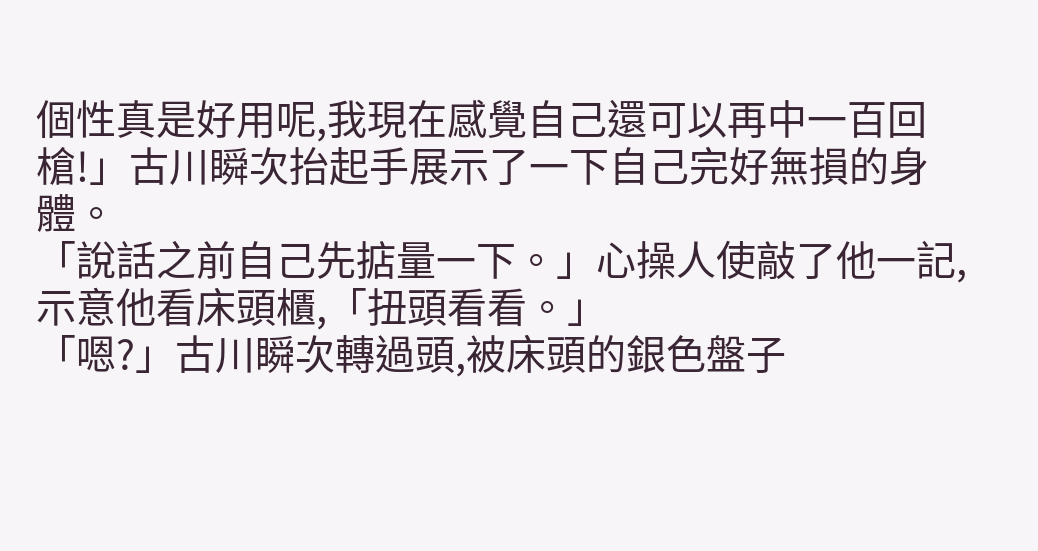個性真是好用呢,我現在感覺自己還可以再中一百回槍!」古川瞬次抬起手展示了一下自己完好無損的身體。
「說話之前自己先掂量一下。」心操人使敲了他一記,示意他看床頭櫃,「扭頭看看。」
「嗯?」古川瞬次轉過頭,被床頭的銀色盤子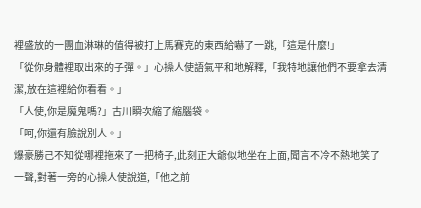裡盛放的一團血淋琳的值得被打上馬賽克的東西給嚇了一跳,「這是什麼!」
「從你身體裡取出來的子彈。」心操人使語氣平和地解釋,「我特地讓他們不要拿去清潔,放在這裡給你看看。」
「人使,你是魔鬼嗎?」古川瞬次縮了縮腦袋。
「呵,你還有臉說別人。」
爆豪勝己不知從哪裡拖來了一把椅子,此刻正大爺似地坐在上面,聞言不冷不熱地笑了一聲,對著一旁的心操人使說道,「他之前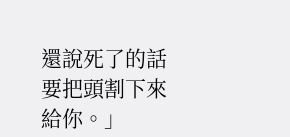還說死了的話要把頭割下來給你。」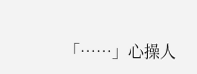「……」心操人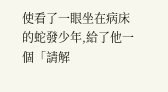使看了一眼坐在病床的蛇發少年,給了他一個「請解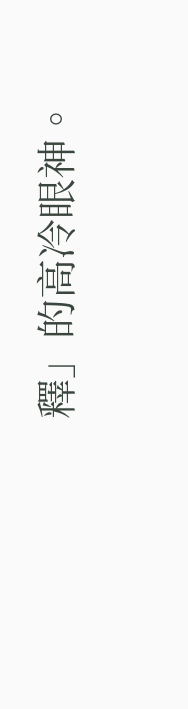釋」的高冷眼神。